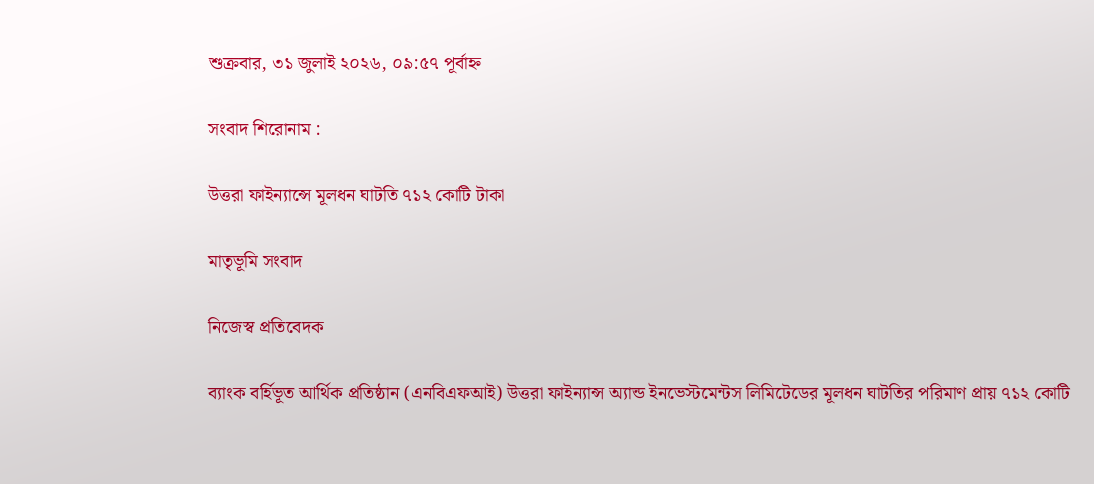শুক্রবার, ৩১ জুলাই ২০২৬, ০৯:৫৭ পূর্বাহ্ন

সংবাদ শিরোনাম :

উত্তরা ফাইন্যান্সে মূলধন ঘাটতি ৭১২ কোটি টাকা

মাতৃভূমি সংবাদ

নিজেস্ব প্রতিবেদক

ব্যাংক বর্হিভূত আর্থিক প্রতিষ্ঠান (এনবিএফআই) উত্তরা ফাইন্যান্স অ্যান্ড ইনভেস্টমেন্টস লিমিটেডের মূলধন ঘাটতির পরিমাণ প্রায় ৭১২ কোটি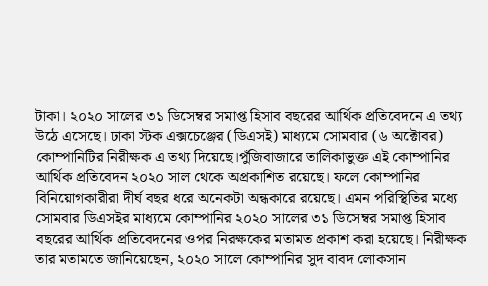টাকা। ২০২০ সালের ৩১ ডিসেম্বর সমাপ্ত হিসাব বছরের আর্থিক প্রতিবেদনে এ তথ্য উঠে এসেছে। ঢাকা স্টক এক্সচেঞ্জের (ডিএসই) মাধ্যমে সোমবার (৬ অক্টোবর) কোম্পানিটির নিরীক্ষক এ তথ্য দিয়েছে।পুঁজিবাজারে তালিকাভুক্ত এই কোম্পানির আর্থিক প্রতিবেদন ২০২০ সাল থেকে অপ্রকাশিত রয়েছে। ফলে কোম্পানির বিনিয়োগকারীরা দীর্ঘ বছর ধরে অনেকটা অন্ধকারে রয়েছে। এমন পরিস্থিতির মধ্যে সোমবার ডিএসইর মাধ্যমে কোম্পানির ২০২০ সালের ৩১ ডিসেম্বর সমাপ্ত হিসাব বছরের আর্থিক প্রতিবেদনের ওপর নিরক্ষকের মতামত প্রকাশ করা হয়েছে। নিরীক্ষক তার মতামতে জানিয়েছেন, ২০২০ সালে কোম্পানির সুদ বাবদ লোকসান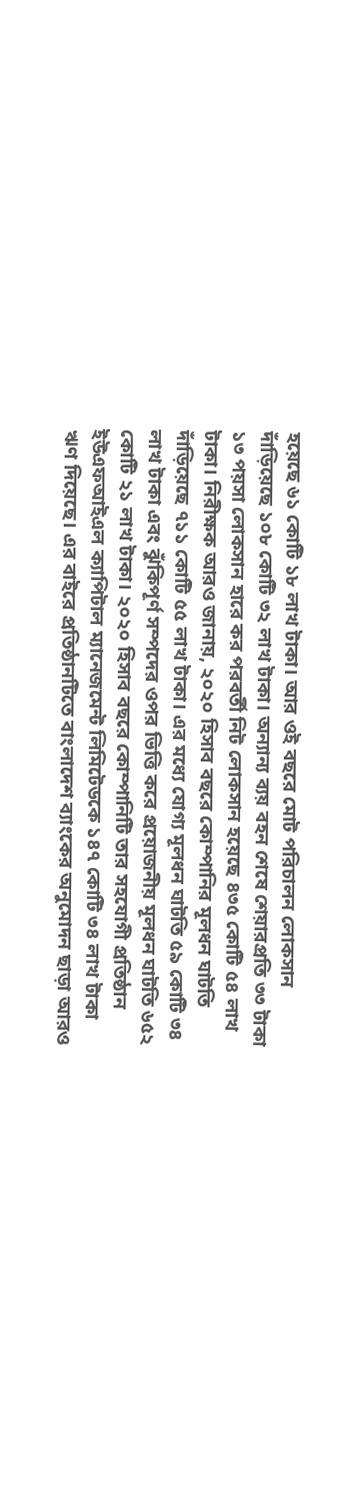হয়েছে ৬১ কোটি ১৮ লাখ টাকা। আর ওই বছরে মোট পরিচালন লোকসান দাঁড়িয়েছে ১০৮ কোটি ৩২ লাখ টাকা। অন্যান্য ব্যয় বহন শেষে শেয়ারপ্রতি ৩৩ টাকা ১৩ পয়সা লোকসান হারে কর পরবর্তী নিট লোকসান হয়েছে ৪৩৫ কোটি ৫৪ লাখ টাকা। নিরীক্ষক আরও জানায়, ২০২০ হিসাব বছরে কোম্পানির মূলধন ঘাটতি দাঁড়িয়েছে ৭১১ কোটি ৫৫ লাখ টাকা। এর মধ্যে যোগ্য মূলধন ঘাটতি ৫৯ কোটি ৩৪ লাখ টাকা এবং ঝুঁকিপূর্ণ সম্পদের ওপর ভিত্তি করে প্রয়োজনীয় মূলধন ঘাটতি ৬৫২ কোটি ২১ লাখ টাকা। ২০২০ হিসাব বছরে কোম্পানিটি তার সহযোগী প্রতিষ্ঠান ইউএফআইএল ক্যাপিটাল ম্যানেজমেন্ট লিমিটেডকে ১৪৭ কোটি ৩৪ লাখ টাকা ঋণ দিয়েছে। এর বাইরে প্রতিষ্ঠানটিতে বাংলাদেশ ব্যাংকের অনুমোদন ছাড়া আরও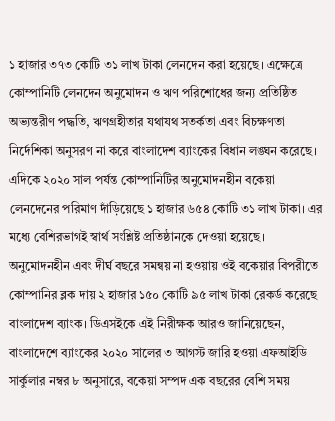১ হাজার ৩৭৩ কোটি ৩১ লাখ টাকা লেনদেন করা হয়েছে। এক্ষেত্রে কোম্পানিটি লেনদেন অনুমোদন ও ঋণ পরিশোধের জন্য প্রতিষ্ঠিত অভ্যন্তরীণ পদ্ধতি, ঋণগ্রহীতার যথাযথ সতর্কতা এবং বিচক্ষণতা নির্দেশিকা অনুসরণ না করে বাংলাদেশ ব্যাংকের বিধান লঙ্ঘন করেছে। এদিকে ২০২০ সাল পর্যন্ত কোম্পানিটির অনুমোদনহীন বকেয়া লেনদেনের পরিমাণ দাঁড়িয়েছে ১ হাজার ৬৫৪ কোটি ৩১ লাখ টাকা। এর মধ্যে বেশিরভাগই স্বার্থ সংশ্লিষ্ট প্রতিষ্ঠানকে দেওয়া হয়েছে। অনুমোদনহীন এবং দীর্ঘ বছরে সমন্বয় না হওয়ায় ওই বকেয়ার বিপরীতে কোম্পানির ব্লক দায় ২ হাজার ১৫০ কোটি ৯৫ লাখ টাকা রেকর্ড করেছে বাংলাদেশ ব্যাংক। ডিএসইকে এই নিরীক্ষক আরও জানিয়েছেন, বাংলাদেশে ব্যাংকের ২০২০ সালের ৩ আগস্ট জারি হওয়া এফআইডি সার্কুলার নম্বর ৮ অনুসারে, বকেয়া সম্পদ এক বছরের বেশি সময়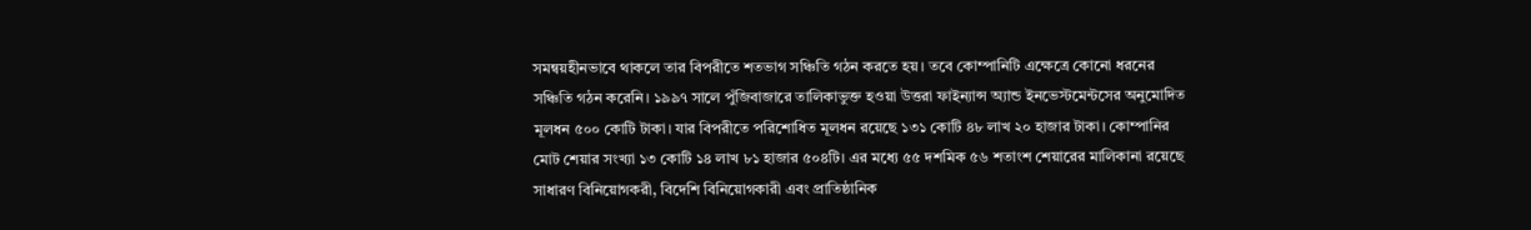সমন্বয়হীনভাবে থাকলে তার বিপরীতে শতভাগ সঞ্চিতি গঠন করতে হয়। তবে কোম্পানিটি এক্ষেত্রে কোনো ধরনের সঞ্চিতি গঠন করেনি। ১৯৯৭ সালে পুঁজিবাজারে তালিকাভুক্ত হওয়া উত্তরা ফাইন্যান্স অ্যান্ড ইনভেস্টমেন্টসের অনুমোদিত মূলধন ৫০০ কোটি টাকা। যার বিপরীতে পরিশোধিত মূলধন রয়েছে ১৩১ কোটি ৪৮ লাখ ২০ হাজার টাকা। কোম্পানির মোট শেয়ার সংখ্যা ১৩ কোটি ১৪ লাখ ৮১ হাজার ৫০৪টি। এর মধ্যে ৫৫ দশমিক ৫৬ শতাংশ শেয়ারের মালিকানা রয়েছে সাধারণ বিনিয়োগকরী, বিদেশি বিনিয়োগকারী এবং প্রাতিষ্ঠানিক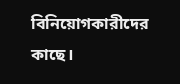বিনিয়োগকারীদের কাছে।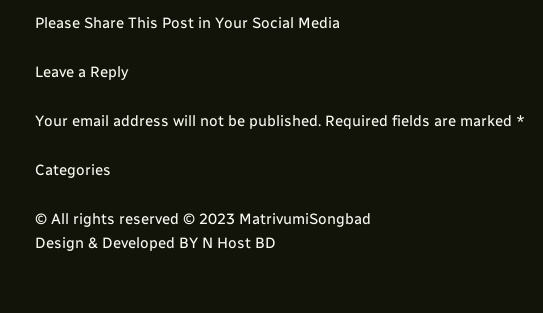Please Share This Post in Your Social Media

Leave a Reply

Your email address will not be published. Required fields are marked *

Categories

© All rights reserved © 2023 MatrivumiSongbad
Design & Developed BY N Host BD